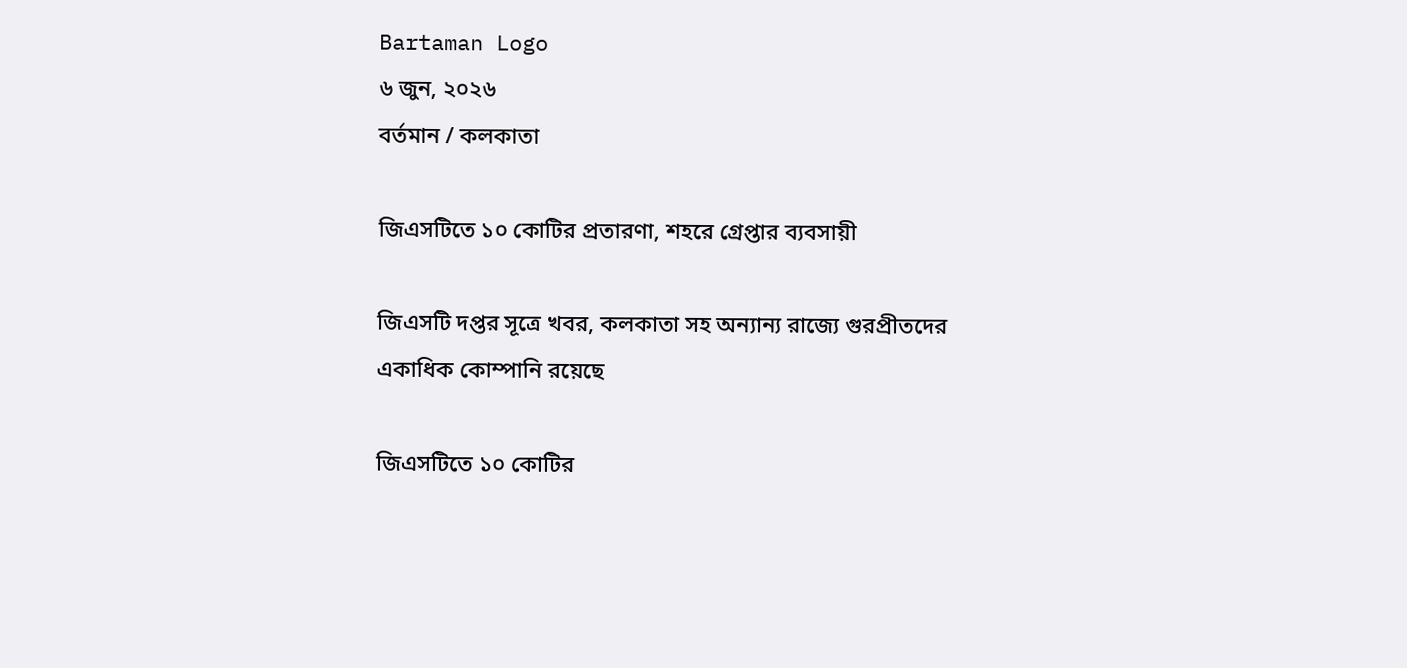Bartaman Logo
৬ জুন, ২০২৬
বর্তমান / কলকাতা

জিএসটিতে ১০ কোটির প্রতারণা, শহরে গ্রেপ্তার ব্যবসায়ী

জিএসটি দপ্তর সূত্রে খবর, কলকাতা সহ অন্যান্য রাজ্যে গুরপ্রীতদের একাধিক কোম্পানি রয়েছে

জিএসটিতে ১০ কোটির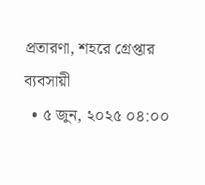প্রতারণা, শহরে গ্রেপ্তার ব্যবসায়ী
  • ৫ জুন, ২০২৫ ০৪:০০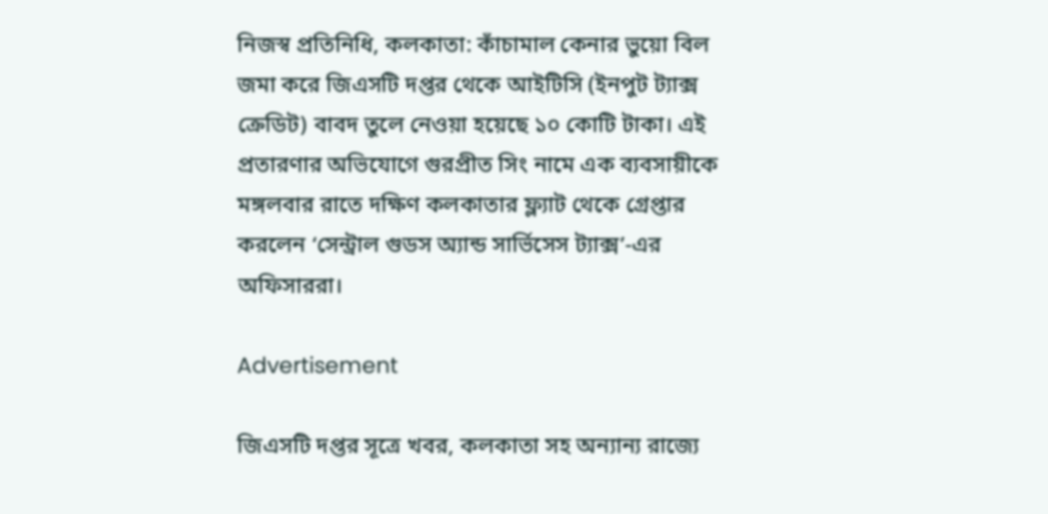নিজস্ব প্রতিনিধি, কলকাতা: কাঁচামাল কেনার ভুয়ো বিল জমা করে জিএসটি দপ্তর থেকে আইটিসি (ইনপুট ট্যাক্স ক্রেডিট) বাবদ তুলে নেওয়া হয়েছে ১০ কোটি টাকা। এই প্রতারণার অভিযোগে গুরপ্রীত সিং নামে এক ব্যবসায়ীকে মঙ্গলবার রাতে দক্ষিণ কলকাতার ফ্ল্যাট থেকে গ্রেপ্তার করলেন ‘সেন্ট্রাল গুডস অ্যান্ড সার্ভিসেস ট্যাক্স’-এর অফিসাররা।

Advertisement

জিএসটি দপ্তর সূত্রে খবর, কলকাতা সহ অন্যান্য রাজ্যে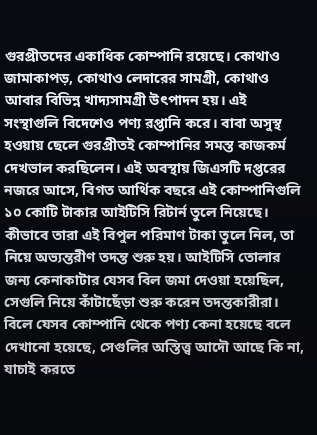গুরপ্রীতদের একাধিক কোম্পানি রয়েছে। কোথাও জামাকাপড়, কোথাও লেদারের সামগ্রী, কোথাও আবার বিভিন্ন খাদ্যসামগ্রী উৎপাদন হয়। এই সংস্থাগুলি বিদেশেও পণ্য রপ্তানি করে। বাবা অসুস্থ হওয়ায় ছেলে গুরপ্রীতই কোম্পানির সমস্ত কাজকর্ম দেখভাল করছিলেন। এই অবস্থায় জিএসটি দপ্তরের নজরে আসে, বিগত আর্থিক বছরে এই কোম্পানিগুলি ১০ কোটি টাকার আইটিসি রিটার্ন তুলে নিয়েছে। কীভাবে তারা এই বিপুল পরিমাণ টাকা তুলে নিল, তা নিয়ে অভ্যন্তরীণ তদন্ত শুরু হয়। আইটিসি তোলার জন্য কেনাকাটার যেসব বিল জমা দেওয়া হয়েছিল, সেগুলি নিয়ে কাঁটাছেঁড়া শুরু করেন তদন্তকারীরা। বিলে যেসব কোম্পানি থেকে পণ্য কেনা হয়েছে বলে দেখানো হয়েছে, সেগুলির অস্তিত্ত্ব আদৌ আছে কি না, যাচাই করতে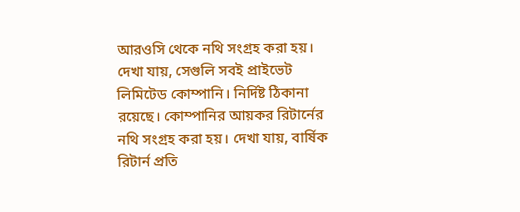আরওসি থেকে নথি সংগ্রহ করা হয়। দেখা যায়, সেগুলি সবই প্রাইভেট লিমিটেড কোম্পানি। নির্দিষ্ট ঠিকানা রয়েছে। কোম্পানির আয়কর রিটার্নের নথি সংগ্রহ করা হয়। দেখা যায়, বার্ষিক রিটার্ন প্রতি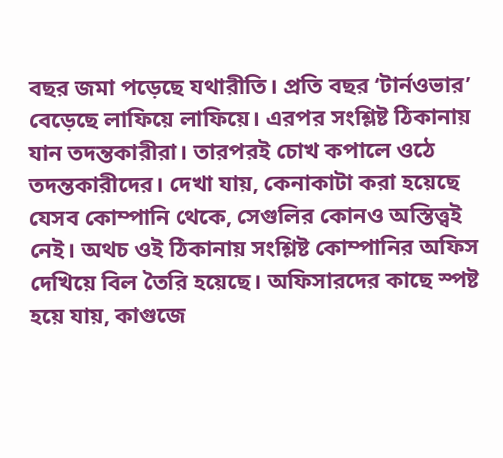বছর জমা পড়েছে যথারীতি। প্রতি বছর ‘টার্নওভার’ বেড়েছে লাফিয়ে লাফিয়ে। এরপর সংশ্লিষ্ট ঠিকানায় যান তদন্তকারীরা। তারপরই চোখ কপালে ওঠে তদন্তকারীদের। দেখা যায়, কেনাকাটা করা হয়েছে যেসব কোম্পানি থেকে, সেগুলির কোনও অস্তিত্ত্বই নেই। অথচ ওই ঠিকানায় সংশ্লিষ্ট কোম্পানির অফিস দেখিয়ে বিল তৈরি হয়েছে। অফিসারদের কাছে স্পষ্ট হয়ে যায়, কাগুজে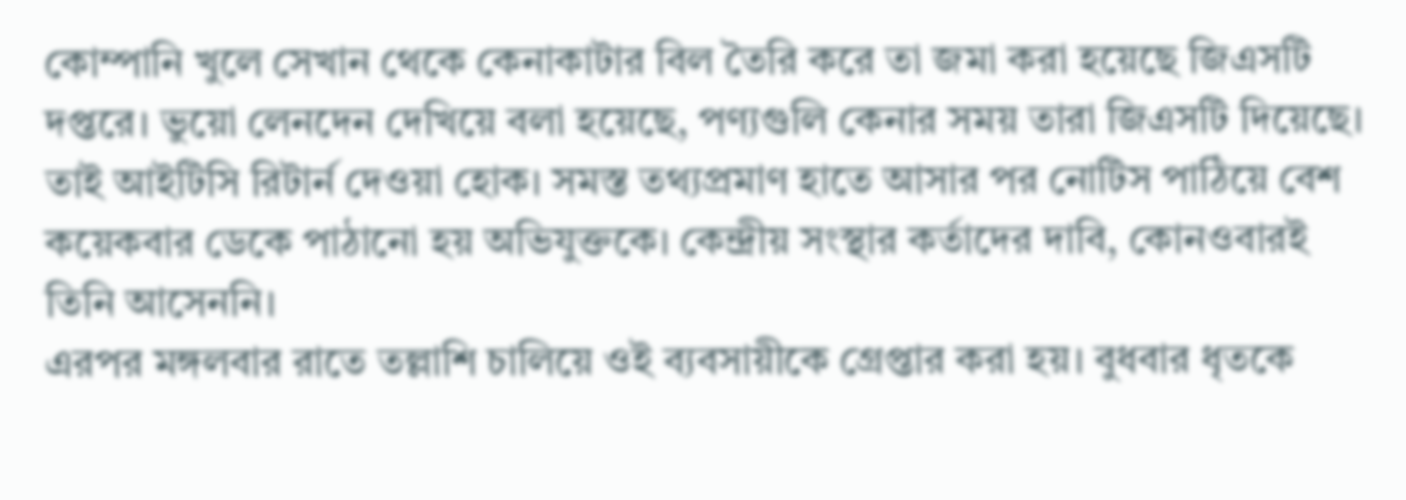কোম্পানি খুলে সেখান থেকে কেনাকাটার বিল তৈরি করে তা জমা করা হয়েছে জিএসটি দপ্তরে। ভুয়ো লেনদেন দেখিয়ে বলা হয়েছে, পণ্যগুলি কেনার সময় তারা জিএসটি দিয়েছে। তাই আইটিসি রিটার্ন দেওয়া হোক। সমস্ত তথ্যপ্রমাণ হাতে আসার পর নোটিস পাঠিয়ে বেশ কয়েকবার ডেকে পাঠানো হয় অভিযুক্তকে। কেন্দ্রীয় সংস্থার কর্তাদের দাবি, কোনওবারই তিনি আসেননি।
এরপর মঙ্গলবার রাতে তল্লাশি চালিয়ে ওই ব্যবসায়ীকে গ্রেপ্তার করা হয়। বুধবার ধৃতকে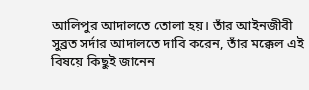আলিপুর আদালতে তোলা হয়। তাঁর আইনজীবী সুব্রত সর্দার আদালতে দাবি করেন, তাঁর মক্কেল এই বিষয়ে কিছুই জানেন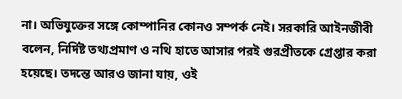না। অভিযুক্তের সঙ্গে কোম্পানির কোনও সম্পর্ক নেই। সরকারি আইনজীবী বলেন, নির্দিষ্ট তথ্যপ্রমাণ ও নথি হাতে আসার পরই গুরপ্রীতকে গ্রেপ্তার করা হয়েছে। তদন্তে আরও জানা যায়, ওই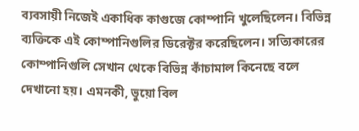ব্যবসায়ী নিজেই একাধিক কাগুজে কোম্পানি খুলেছিলেন। বিভিন্ন ব্যক্তিকে এই কোম্পানিগুলির ডিরেক্টর করেছিলেন। সত্যিকারের কোম্পানিগুলি সেখান থেকে বিভিন্ন কাঁচামাল কিনেছে বলে দেখানো হয়। এমনকী, ভুয়ো বিল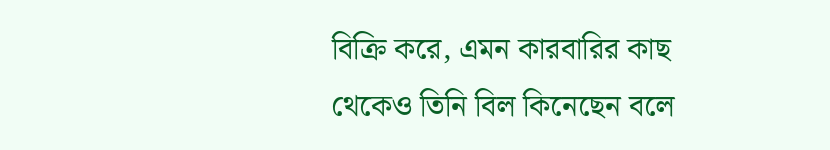বিক্রি করে, এমন কারবারির কাছ থেকেও তিনি বিল কিনেছেন বলে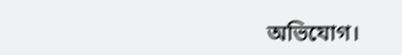অভিযোগ।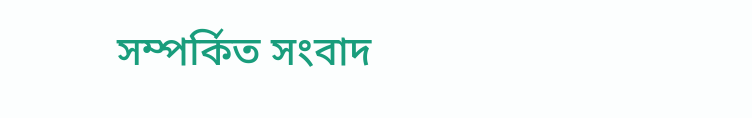সম্পর্কিত সংবাদ